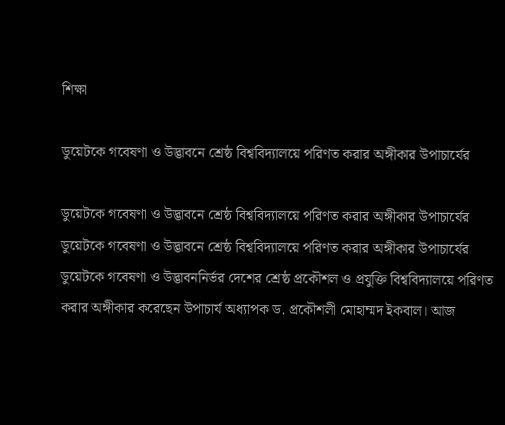শিক্ষা

ডুয়েটকে গবেষণা ও উদ্ভাবনে শ্রেষ্ঠ বিশ্ববিদ্যালয়ে পরিণত করার অঙ্গীকার উপাচার্যের

ডুয়েটকে গবেষণা ও উদ্ভাবনে শ্রেষ্ঠ বিশ্ববিদ্যালয়ে পরিণত করার অঙ্গীকার উপাচার্যের
ডুয়েটকে গবেষণা ও উদ্ভাবনে শ্রেষ্ঠ বিশ্ববিদ্যালয়ে পরিণত করার অঙ্গীকার উপাচার্যের
ডুয়েটকে গবেষণা ও উদ্ভাবননির্ভর দেশের শ্রেষ্ঠ প্রকৌশল ও প্রযুক্তি বিশ্ববিদ্যালয়ে পরিণত করার অঙ্গীকার করেছেন উপাচার্য অধ্যাপক ড. প্রকৌশলী মোহাম্মদ ইকবাল। আজ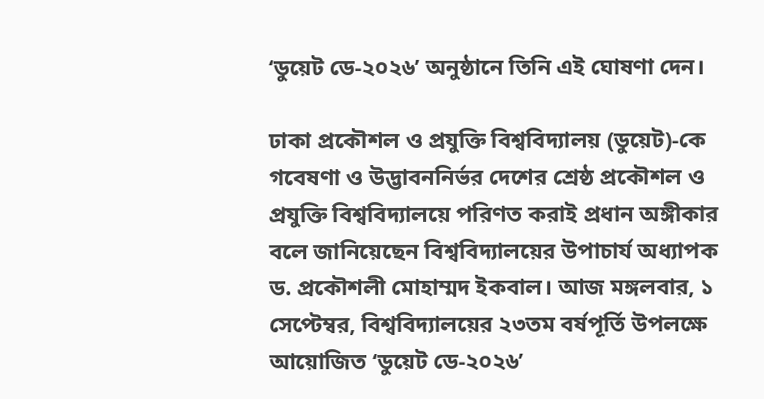‘ডুয়েট ডে-২০২৬’ অনুষ্ঠানে তিনি এই ঘোষণা দেন।

ঢাকা প্রকৌশল ও প্রযুক্তি বিশ্ববিদ্যালয় (ডুয়েট)-কে গবেষণা ও উদ্ভাবননির্ভর দেশের শ্রেষ্ঠ প্রকৌশল ও প্রযুক্তি বিশ্ববিদ্যালয়ে পরিণত করাই প্রধান অঙ্গীকার বলে জানিয়েছেন বিশ্ববিদ্যালয়ের উপাচার্য অধ্যাপক ড. প্রকৌশলী মোহাম্মদ ইকবাল। আজ মঙ্গলবার, ১ সেপ্টেম্বর, বিশ্ববিদ্যালয়ের ২৩তম বর্ষপূর্তি উপলক্ষে আয়োজিত ‘ডুয়েট ডে-২০২৬’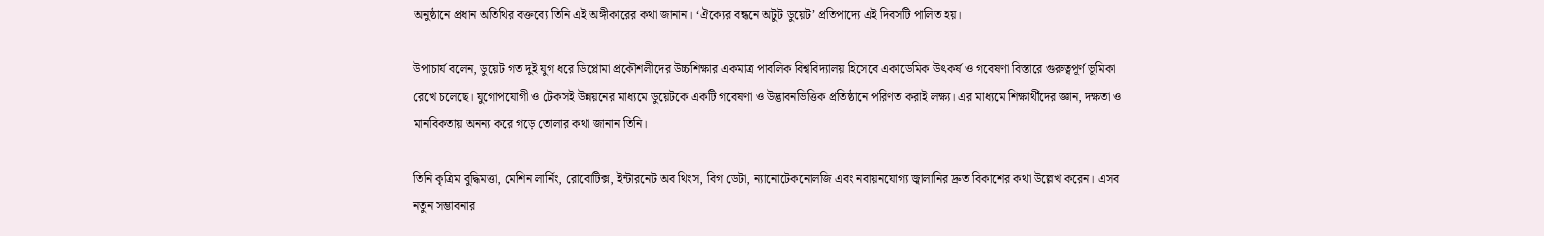অনুষ্ঠানে প্রধান অতিথির বক্তব্যে তিনি এই অঙ্গীকারের কথা জানান। ‘ঐক্যের বন্ধনে অটুট ডুয়েট’ প্রতিপাদ্যে এই দিবসটি পালিত হয়।

উপাচার্য বলেন, ডুয়েট গত দুই যুগ ধরে ডিপ্লোমা প্রকৌশলীদের উচ্চশিক্ষার একমাত্র পাবলিক বিশ্ববিদ্যালয় হিসেবে একাডেমিক উৎকর্ষ ও গবেষণা বিস্তারে গুরুত্বপূর্ণ ভূমিকা রেখে চলেছে। যুগোপযোগী ও টেকসই উন্নয়নের মাধ্যমে ডুয়েটকে একটি গবেষণা ও উদ্ভাবনভিত্তিক প্রতিষ্ঠানে পরিণত করাই লক্ষ্য। এর মাধ্যমে শিক্ষার্থীদের জ্ঞান, দক্ষতা ও মানবিকতায় অনন্য করে গড়ে তোলার কথা জানান তিনি।

তিনি কৃত্রিম বুদ্ধিমত্তা, মেশিন লার্নিং, রোবোটিক্স, ইন্টারনেট অব থিংস, বিগ ডেটা, ন্যানোটেকনোলজি এবং নবায়নযোগ্য জ্বালানির দ্রুত বিকাশের কথা উল্লেখ করেন। এসব নতুন সম্ভাবনার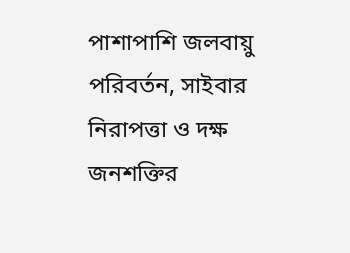পাশাপাশি জলবায়ু পরিবর্তন, সাইবার নিরাপত্তা ও দক্ষ জনশক্তির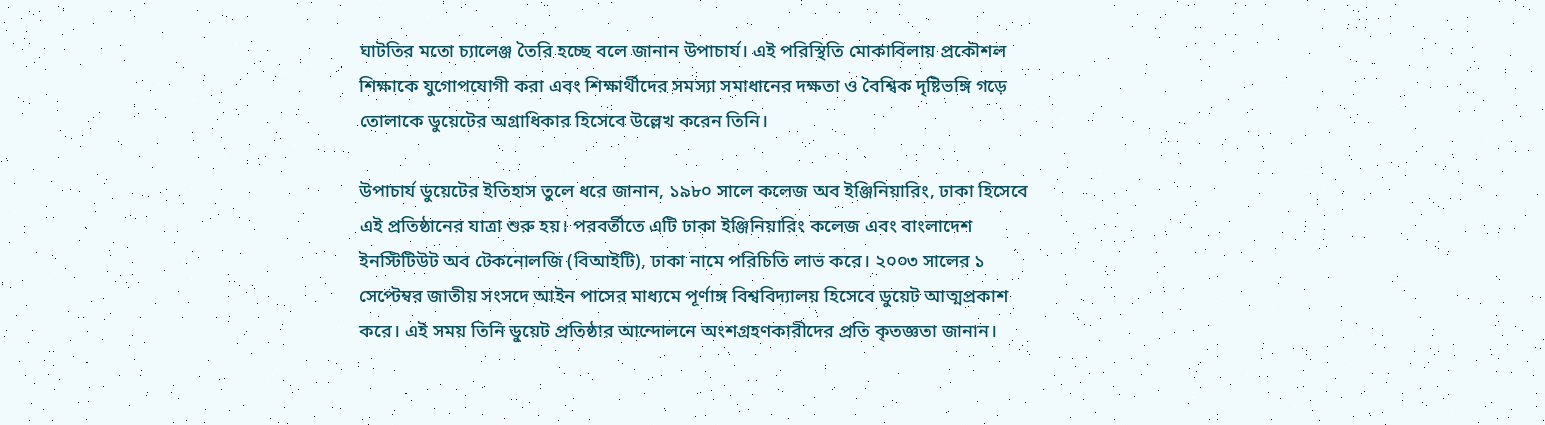ঘাটতির মতো চ্যালেঞ্জ তৈরি হচ্ছে বলে জানান উপাচার্য। এই পরিস্থিতি মোকাবিলায় প্রকৌশল শিক্ষাকে যুগোপযোগী করা এবং শিক্ষার্থীদের সমস্যা সমাধানের দক্ষতা ও বৈশ্বিক দৃষ্টিভঙ্গি গড়ে তোলাকে ডুয়েটের অগ্রাধিকার হিসেবে উল্লেখ করেন তিনি।

উপাচার্য ডুয়েটের ইতিহাস তুলে ধরে জানান, ১৯৮০ সালে কলেজ অব ইঞ্জিনিয়ারিং, ঢাকা হিসেবে এই প্রতিষ্ঠানের যাত্রা শুরু হয়। পরবর্তীতে এটি ঢাকা ইঞ্জিনিয়ারিং কলেজ এবং বাংলাদেশ ইনস্টিটিউট অব টেকনোলজি (বিআইটি), ঢাকা নামে পরিচিতি লাভ করে। ২০০৩ সালের ১ সেপ্টেম্বর জাতীয় সংসদে আইন পাসের মাধ্যমে পূর্ণাঙ্গ বিশ্ববিদ্যালয় হিসেবে ডুয়েট আত্মপ্রকাশ করে। এই সময় তিনি ডুয়েট প্রতিষ্ঠার আন্দোলনে অংশগ্রহণকারীদের প্রতি কৃতজ্ঞতা জানান।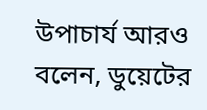উপাচার্য আরও বলেন, ডুয়েটের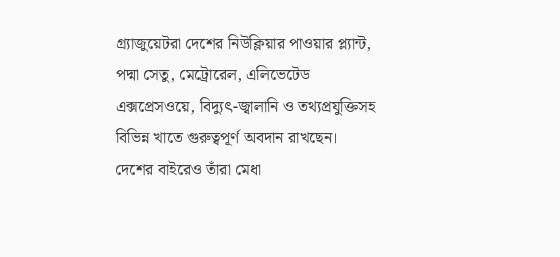গ্র্যাজুয়েটরা দেশের নিউক্লিয়ার পাওয়ার প্ল্যান্ট, পদ্মা সেতু, মেট্রোরেল, এলিভেটেড এক্সপ্রেসওয়ে, বিদ্যুৎ-জ্বালানি ও তথ্যপ্রযুক্তিসহ বিভিন্ন খাতে গুরুত্বপূর্ণ অবদান রাখছেন। দেশের বাইরেও তাঁরা মেধা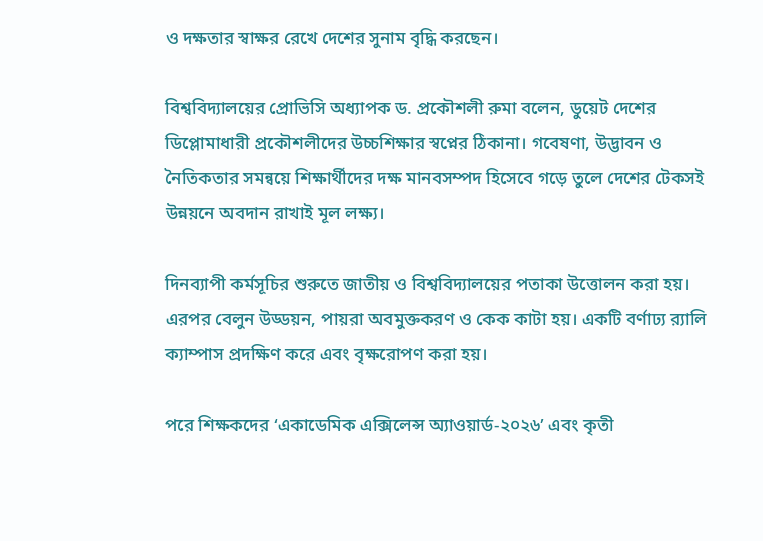ও দক্ষতার স্বাক্ষর রেখে দেশের সুনাম বৃদ্ধি করছেন।

বিশ্ববিদ্যালয়ের প্রোভিসি অধ্যাপক ড. প্রকৌশলী রুমা বলেন, ডুয়েট দেশের ডিপ্লোমাধারী প্রকৌশলীদের উচ্চশিক্ষার স্বপ্নের ঠিকানা। গবেষণা, উদ্ভাবন ও নৈতিকতার সমন্বয়ে শিক্ষার্থীদের দক্ষ মানবসম্পদ হিসেবে গড়ে তুলে দেশের টেকসই উন্নয়নে অবদান রাখাই মূল লক্ষ্য।

দিনব্যাপী কর্মসূচির শুরুতে জাতীয় ও বিশ্ববিদ্যালয়ের পতাকা উত্তোলন করা হয়। এরপর বেলুন উড্ডয়ন, পায়রা অবমুক্তকরণ ও কেক কাটা হয়। একটি বর্ণাঢ্য র‍্যালি ক্যাম্পাস প্রদক্ষিণ করে এবং বৃক্ষরোপণ করা হয়।

পরে শিক্ষকদের ‘একাডেমিক এক্সিলেন্স অ্যাওয়ার্ড-২০২৬’ এবং কৃতী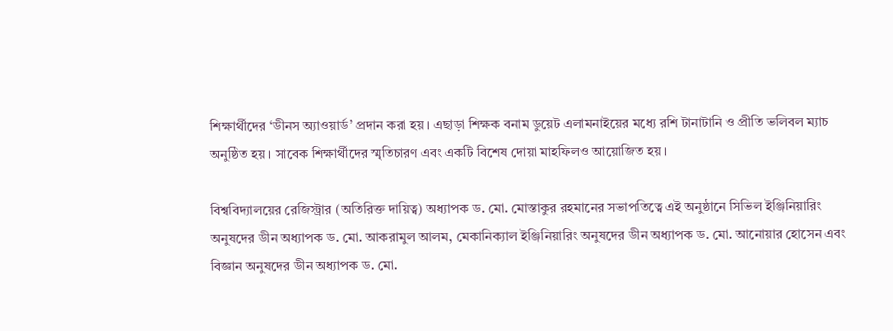শিক্ষার্থীদের ‘ডীনস অ্যাওয়ার্ড’ প্রদান করা হয়। এছাড়া শিক্ষক বনাম ডুয়েট এলামনাইয়ের মধ্যে রশি টানাটানি ও প্রীতি ভলিবল ম্যাচ অনুষ্ঠিত হয়। সাবেক শিক্ষার্থীদের স্মৃতিচারণ এবং একটি বিশেষ দোয়া মাহফিলও আয়োজিত হয়।

বিশ্ববিদ্যালয়ের রেজিস্ট্রার (অতিরিক্ত দায়িত্ব) অধ্যাপক ড. মো. মোস্তাকুর রহমানের সভাপতিত্বে এই অনুষ্ঠানে সিভিল ইঞ্জিনিয়ারিং অনুষদের ডীন অধ্যাপক ড. মো. আকরামুল আলম, মেকানিক্যাল ইঞ্জিনিয়ারিং অনুষদের ডীন অধ্যাপক ড. মো. আনোয়ার হোসেন এবং বিজ্ঞান অনুষদের ডীন অধ্যাপক ড. মো.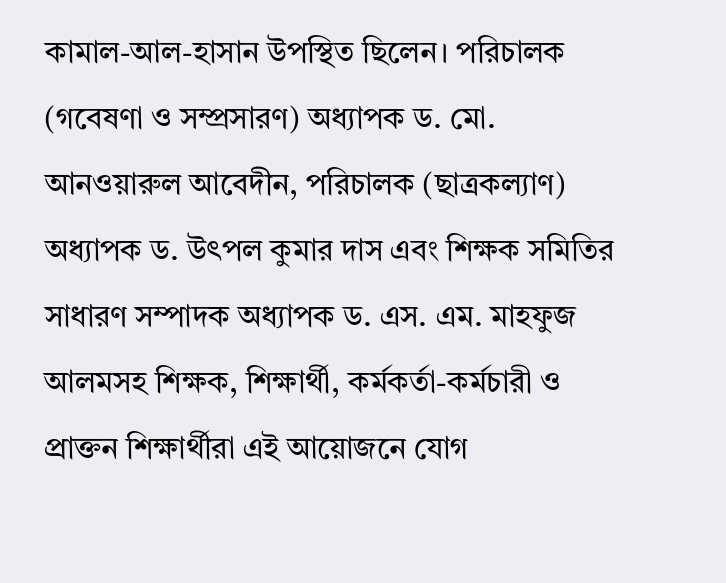কামাল-আল-হাসান উপস্থিত ছিলেন। পরিচালক (গবেষণা ও সম্প্রসারণ) অধ্যাপক ড. মো. আনওয়ারুল আবেদীন, পরিচালক (ছাত্রকল্যাণ) অধ্যাপক ড. উৎপল কুমার দাস এবং শিক্ষক সমিতির সাধারণ সম্পাদক অধ্যাপক ড. এস. এম. মাহফুজ আলমসহ শিক্ষক, শিক্ষার্থী, কর্মকর্তা-কর্মচারী ও প্রাক্তন শিক্ষার্থীরা এই আয়োজনে যোগ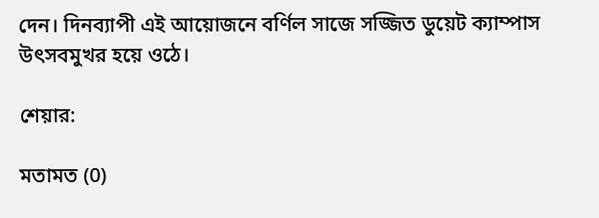দেন। দিনব্যাপী এই আয়োজনে বর্ণিল সাজে সজ্জিত ডুয়েট ক্যাম্পাস উৎসবমুখর হয়ে ওঠে।

শেয়ার:

মতামত (0)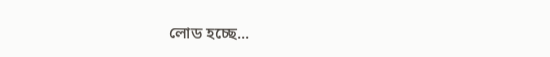লোড হচ্ছে...